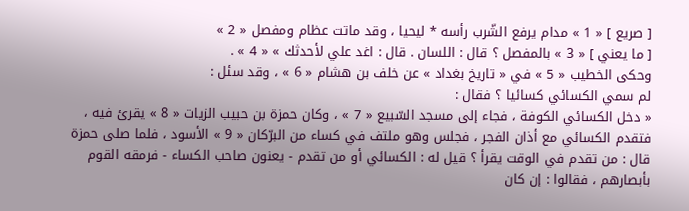[ صريع ] « 1 » مدام يرفع الشّرب رأسه * ليحيا ، وقد ماتت عظام ومفصل « 2 »
[ ما يعني ] « 3 » بالمفصل ؟ قال : اللسان . قال : اغد علي لأحدثك » « 4 » .
وحكى الخطيب « 5 » في « تاريخ بغداد » عن خلف بن هشام « 6 » ، وقد سئل :
لم سمي الكسائي كسائيا ؟ فقال :
« دخل الكسائي الكوفة ، فجاء إلى مسجد السّبيع « 7 » ، وكان حمزة بن حبيب الزيات « 8 » يقرئ فيه ، فتقدم الكسائي مع أذان الفجر ، فجلس وهو ملتف في كساء من البرّكان « 9 » الأسود ، فلما صلى حمزة قال : من تقدم في الوقت يقرأ ؟ قيل له : الكسائي أو من تقدم - يعنون صاحب الكساء - فرمقه القوم بأبصارهم ، فقالوا : إن كان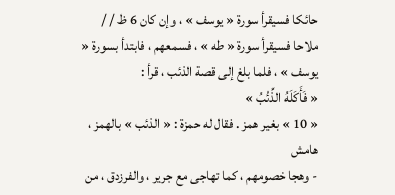حائكا فسيقرأ سورة « يوسف » ، وإن كان 6 ظ / / ملاحا فسيقرأ سورة « طه » ، فسمعهم ، فابتدأ بسورة « يوسف » ، فلما بلغ إلى قصة الذئب ، قرأ :
« فَأَكَلَهُ الذِّئْبُ »
« 10 » بغير همز . فقال له حمزة : « الذئب » بالهمز ،
هامش
- وهجا خصومهم ، كما تهاجى مع جرير ، والفرزدق ، من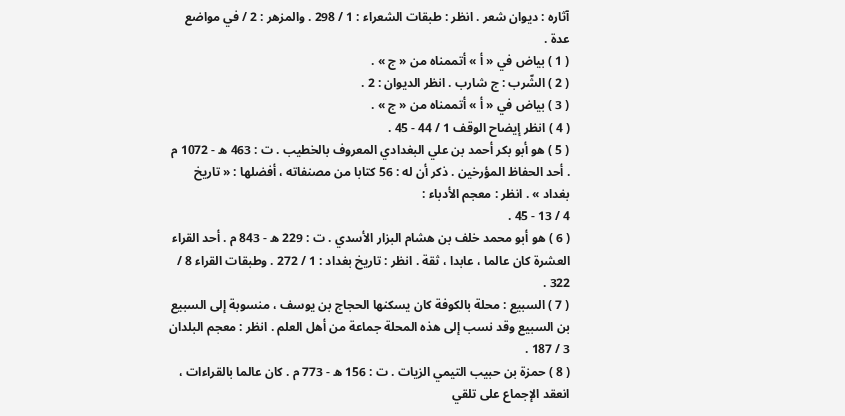آثاره : ديوان شعر . انظر : طبقات الشعراء : 1 / 298 . والمزهر : 2 / في مواضع عدة .
( 1 ) بياض في « أ » أتممناه من « ج » .
( 2 ) الشّرب : ج شارب . انظر الديوان : 2 .
( 3 ) بياض في « أ » أتممناه من « ج » .
( 4 ) انظر إيضاح الوقف 1 / 44 - 45 .
( 5 ) هو أبو بكر أحمد بن علي البغدادي المعروف بالخطيب . ت : 463 ه - 1072 م . أحد الحفاظ المؤرخين . ذكر أن له : 56 كتابا من مصنفاته ، أفضلها : « تاريخ بغداد » . انظر : معجم الأدباء :
4 / 13 - 45 .
( 6 ) هو أبو محمد خلف بن هشام البزار الأسدي . ت : 229 ه - 843 م . أحد القراء العشرة كان عالما ، عابدا ، ثقة . انظر : تاريخ بغداد : 1 / 272 . وطبقات القراء 8 / 322 .
( 7 ) السبيع : محلة بالكوفة كان يسكنها الحجاج بن يوسف ، منسوبة إلى السبيع بن السبيع وقد نسب إلى هذه المحلة جماعة من أهل العلم . انظر : معجم البلدان 3 / 187 .
( 8 ) حمزة بن حبيب التيمي الزيات . ت : 156 ه - 773 م . كان عالما بالقراءات ، انعقد الإجماع على تلقي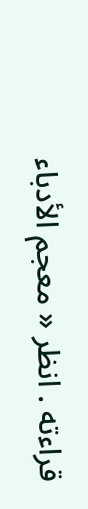قراءته . انظر « معجم الأدباء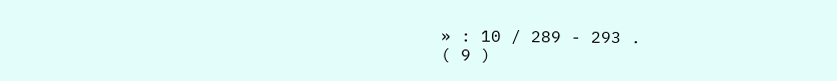» : 10 / 289 - 293 .
( 9 )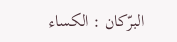البرّكان : الكساء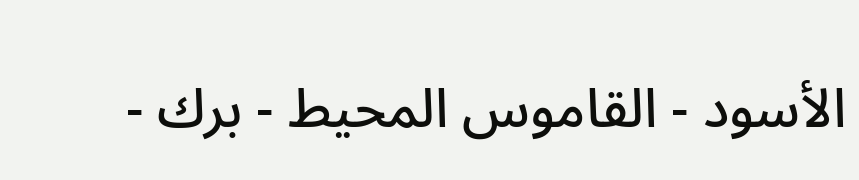الأسود - القاموس المحيط - برك -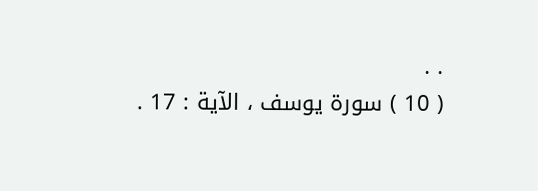. .
( 10 ) سورة يوسف ، الآية : 17 .